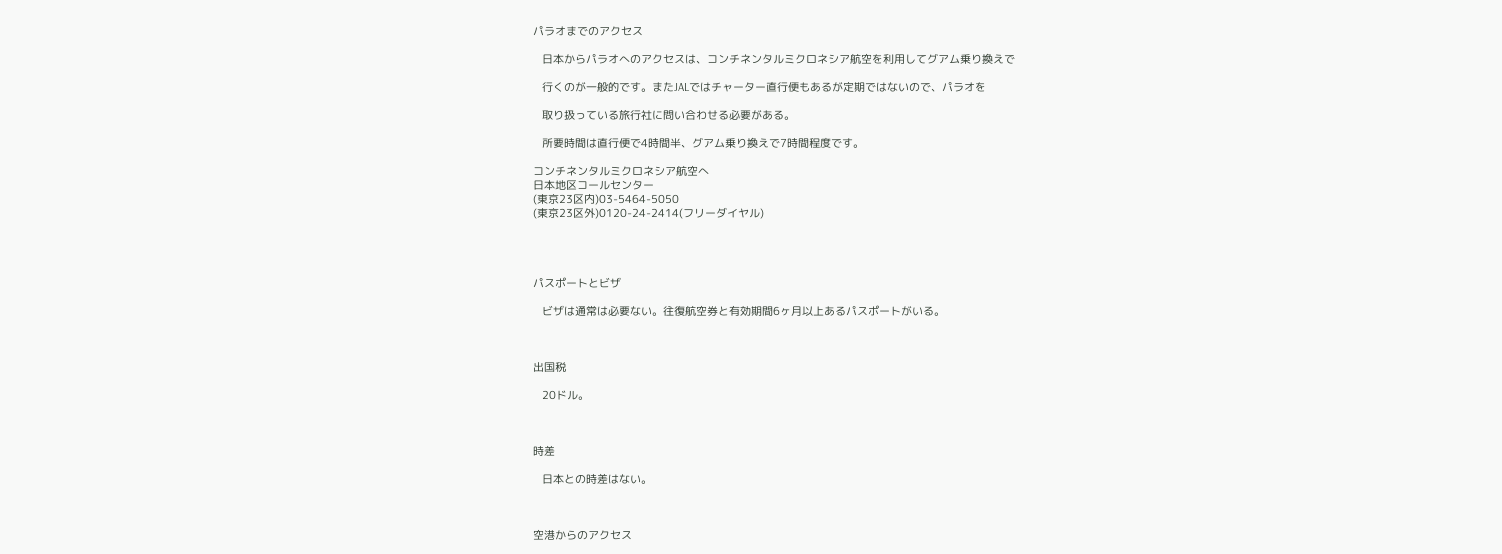パラオまでのアクセス

   日本からパラオへのアクセスは、コンチネンタルミクロネシア航空を利用してグアム乗り換えで

   行くのが一般的です。またJALではチャーター直行便もあるが定期ではないので、パラオを

   取り扱っている旅行社に問い合わせる必要がある。

   所要時間は直行便で4時間半、グアム乗り換えで7時間程度です。

コンチネンタルミクロネシア航空へ
日本地区コールセンター
(東京23区内)03-5464-5050
(東京23区外)0120-24-2414(フリーダイヤル)




パスポートとビザ

   ビザは通常は必要ない。往復航空券と有効期間6ヶ月以上あるパスポートがいる。



出国税

   20ドル。



時差

   日本との時差はない。



空港からのアクセス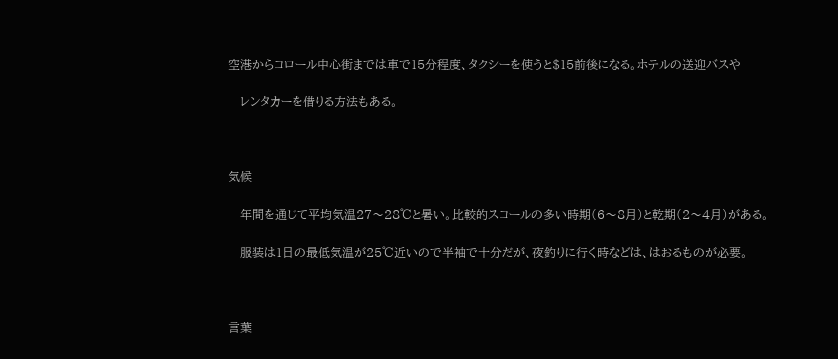空港からコロール中心街までは車で15分程度、タクシーを使うと$15前後になる。ホテルの送迎バスや

   レンタカーを借りる方法もある。



気候

   年間を通じて平均気温27〜28℃と暑い。比較的スコールの多い時期(6〜8月)と乾期(2〜4月)がある。

   服装は1日の最低気温が25℃近いので半袖で十分だが、夜釣りに行く時などは、はおるものが必要。



言葉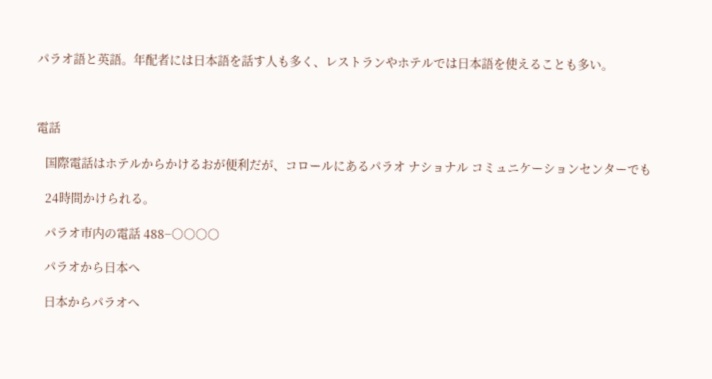パラオ語と英語。年配者には日本語を話す人も多く、レストランやホテルでは日本語を使えることも多い。



電話

   国際電話はホテルからかけるおが便利だが、コロールにあるパラオ ナショナル コミュニケーションセンターでも

   24時間かけられる。

   パラオ市内の電話 488−○○○○

   パラオから日本へ

   日本からパラオへ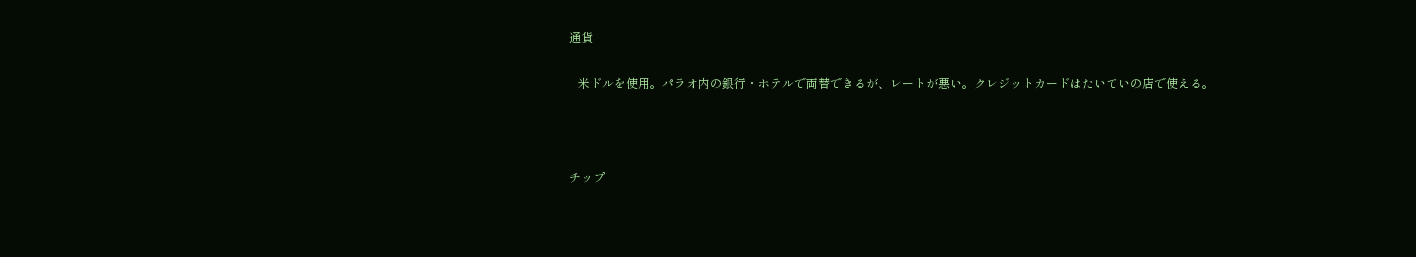通貨

   米ドルを使用。パラオ内の銀行・ホテルで両替できるが、レートが悪い。クレジットカードはたいていの店で使える。



チップ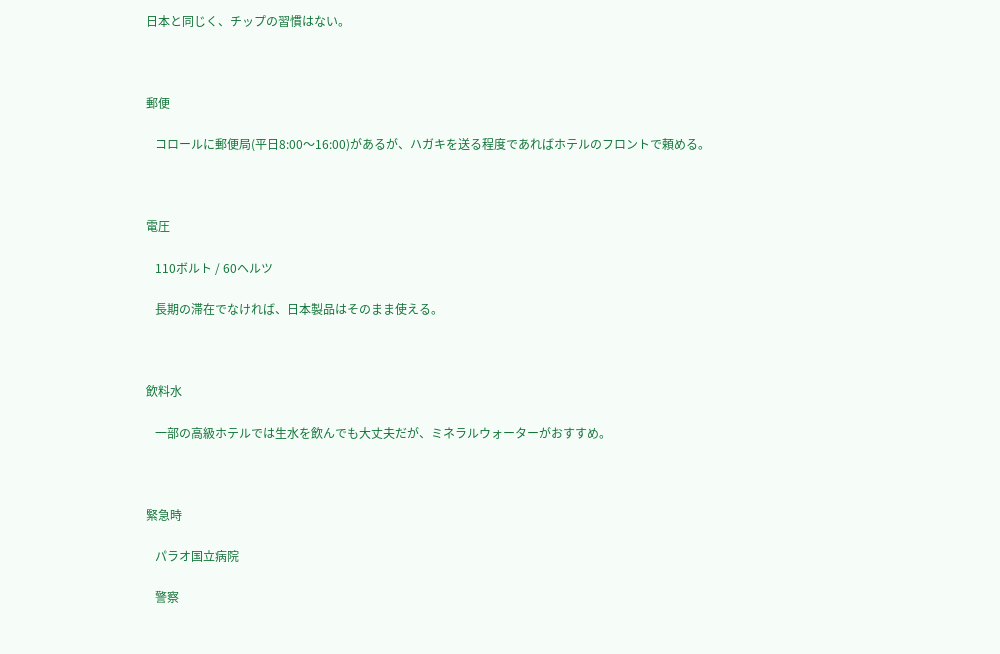日本と同じく、チップの習慣はない。



郵便

   コロールに郵便局(平日8:00〜16:00)があるが、ハガキを送る程度であればホテルのフロントで頼める。



電圧

   110ボルト / 60ヘルツ

   長期の滞在でなければ、日本製品はそのまま使える。



飲料水

   一部の高級ホテルでは生水を飲んでも大丈夫だが、ミネラルウォーターがおすすめ。



緊急時

   パラオ国立病院

   警察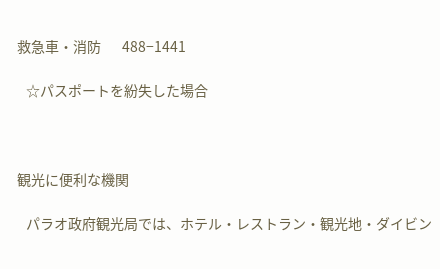救急車・消防       488−1441

   ☆パスポートを紛失した場合



観光に便利な機関

   パラオ政府観光局では、ホテル・レストラン・観光地・ダイビン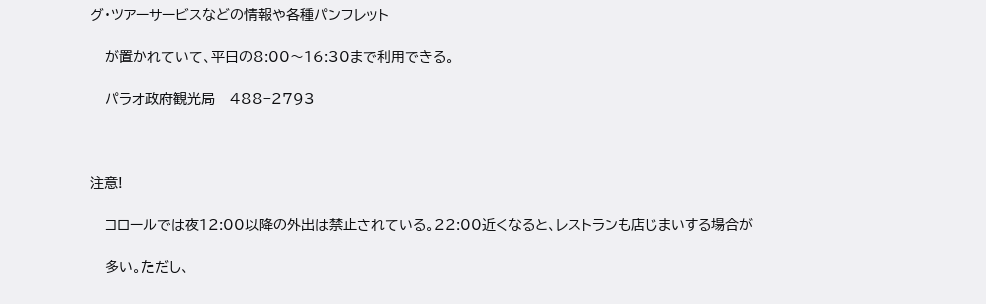グ・ツアーサービスなどの情報や各種パンフレット

   が置かれていて、平日の8:00〜16:30まで利用できる。

   パラオ政府観光局   488−2793



注意!

   コロールでは夜12:00以降の外出は禁止されている。22:00近くなると、レストランも店じまいする場合が

   多い。ただし、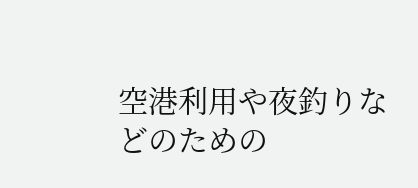空港利用や夜釣りなどのための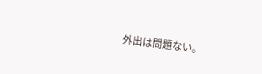外出は問題ない。